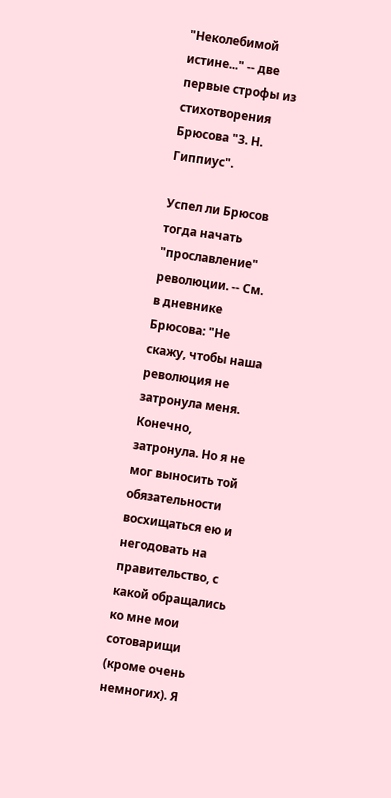"Неколебимой истине..." -- две первые строфы из стихотворения Брюсова "З. Н. Гиппиус".

Успел ли Брюсов тогда начать "прославление" революции. -- См. в дневнике Брюсова: "Не скажу, чтобы наша революция не затронула меня. Конечно, затронула. Но я не мог выносить той обязательности восхищаться ею и негодовать на правительство, с какой обращались ко мне мои сотоварищи (кроме очень немногих). Я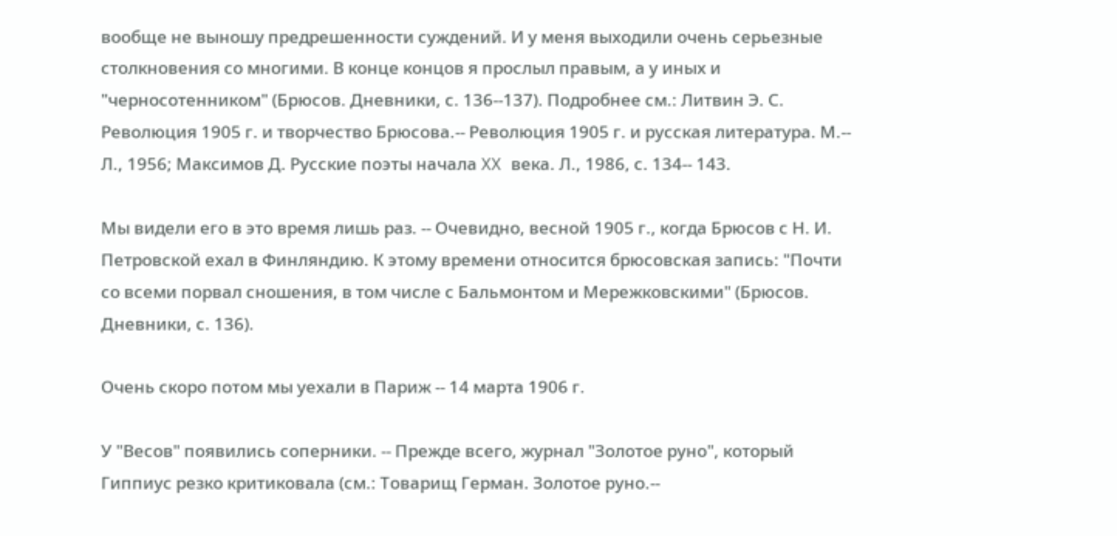вообще не выношу предрешенности суждений. И у меня выходили очень серьезные столкновения со многими. В конце концов я прослыл правым, а у иных и "черносотенником" (Брюсов. Дневники, с. 136--137). Подробнее см.: Литвин Э. С. Революция 1905 г. и творчество Брюсова.-- Революция 1905 г. и русская литература. М.-- Л., 1956; Максимов Д. Русские поэты начала XX века. Л., 1986, с. 134-- 143.

Мы видели его в это время лишь раз. -- Очевидно, весной 1905 г., когда Брюсов с Н. И. Петровской ехал в Финляндию. К этому времени относится брюсовская запись: "Почти со всеми порвал сношения, в том числе с Бальмонтом и Мережковскими" (Брюсов. Дневники, с. 136).

Очень скоро потом мы уехали в Париж -- 14 марта 1906 г.

У "Весов" появились соперники. -- Прежде всего, журнал "Золотое руно", который Гиппиус резко критиковала (см.: Товарищ Герман. Золотое руно.--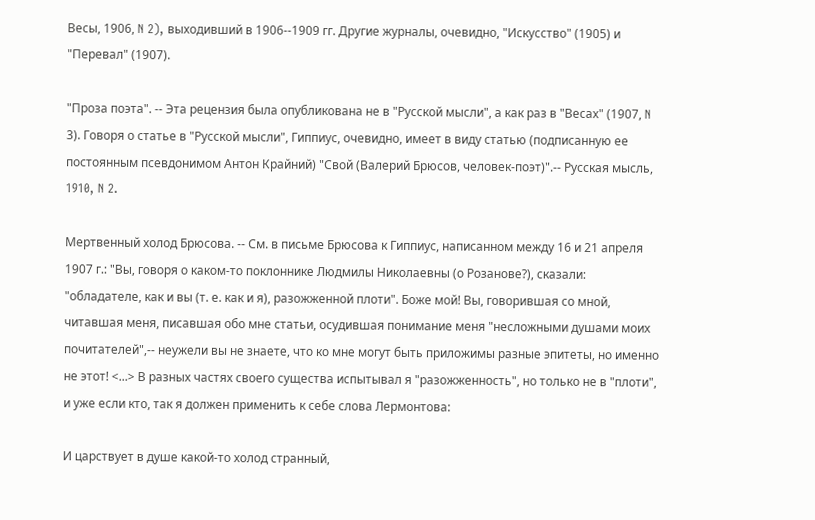Весы, 1906, N 2), выходивший в 1906--1909 гг. Другие журналы, очевидно, "Искусство" (1905) и "Перевал" (1907).

"Проза поэта". -- Эта рецензия была опубликована не в "Русской мысли", а как раз в "Весах" (1907, N 3). Говоря о статье в "Русской мысли", Гиппиус, очевидно, имеет в виду статью (подписанную ее постоянным псевдонимом Антон Крайний) "Свой (Валерий Брюсов, человек-поэт)".-- Русская мысль, 1910, N 2.

Мертвенный холод Брюсова. -- См. в письме Брюсова к Гиппиус, написанном между 16 и 21 апреля 1907 г.: "Вы, говоря о каком-то поклоннике Людмилы Николаевны (о Розанове?), сказали: "обладателе, как и вы (т. е. как и я), разожженной плоти". Боже мой! Вы, говорившая со мной, читавшая меня, писавшая обо мне статьи, осудившая понимание меня "несложными душами моих почитателей",-- неужели вы не знаете, что ко мне могут быть приложимы разные эпитеты, но именно не этот! <...> В разных частях своего существа испытывал я "разожженность", но только не в "плоти", и уже если кто, так я должен применить к себе слова Лермонтова:

И царствует в душе какой-то холод странный,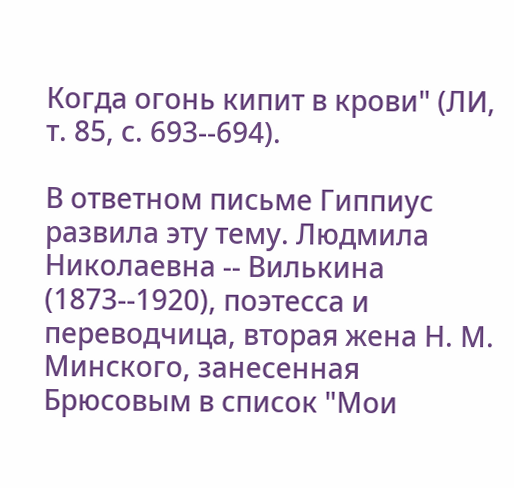Когда огонь кипит в крови" (ЛИ, т. 85, с. 693--694).

В ответном письме Гиппиус развила эту тему. Людмила Николаевна -- Вилькина (1873--1920), поэтесса и переводчица, вторая жена Н. М. Минского, занесенная Брюсовым в список "Мои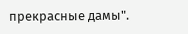прекрасные дамы".